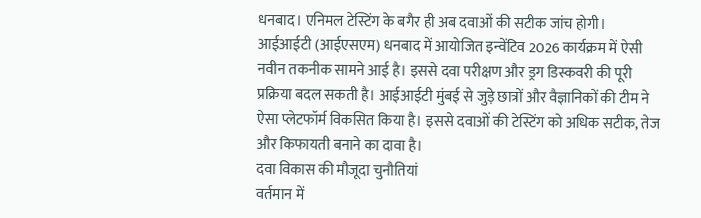धनबाद। एनिमल टेस्टिंग के बगैर ही अब दवाओं की सटीक जांच होगी। आईआईटी (आईएसएम) धनबाद में आयोजित इन्वेंटिव 2026 कार्यक्रम में ऐसी नवीन तकनीक सामने आई है। इससे दवा परीक्षण और ड्रग डिस्कवरी की पूरी प्रक्रिया बदल सकती है। आईआईटी मुंबई से जुड़े छात्रों और वैज्ञानिकों की टीम ने ऐसा प्लेटफॉर्म विकसित किया है। इससे दवाओं की टेस्टिंग को अधिक सटीक, तेज और किफायती बनाने का दावा है।
दवा विकास की मौजूदा चुनौतियां
वर्तमान में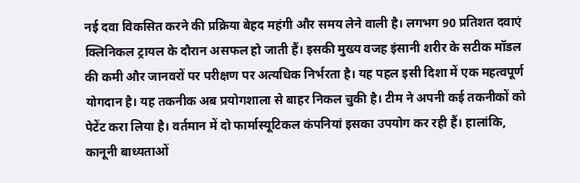नई दवा विकसित करने की प्रक्रिया बेहद महंगी और समय लेने वाली है। लगभग 90 प्रतिशत दवाएं क्लिनिकल ट्रायल के दौरान असफल हो जाती हैं। इसकी मुख्य वजह इंसानी शरीर के सटीक मॉडल की कमी और जानवरों पर परीक्षण पर अत्यधिक निर्भरता है। यह पहल इसी दिशा में एक महत्वपूर्ण योगदान है। यह तकनीक अब प्रयोगशाला से बाहर निकल चुकी है। टीम ने अपनी कई तकनीकों को पेटेंट करा लिया है। वर्तमान में दो फार्मास्यूटिकल कंपनियां इसका उपयोग कर रही हैं। हालांकि, कानूनी बाध्यताओं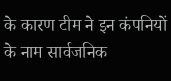के कारण टीम ने इन कंपनियों के नाम सार्वजनिक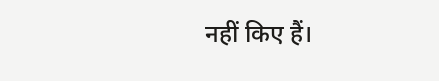नहीं किए हैं।